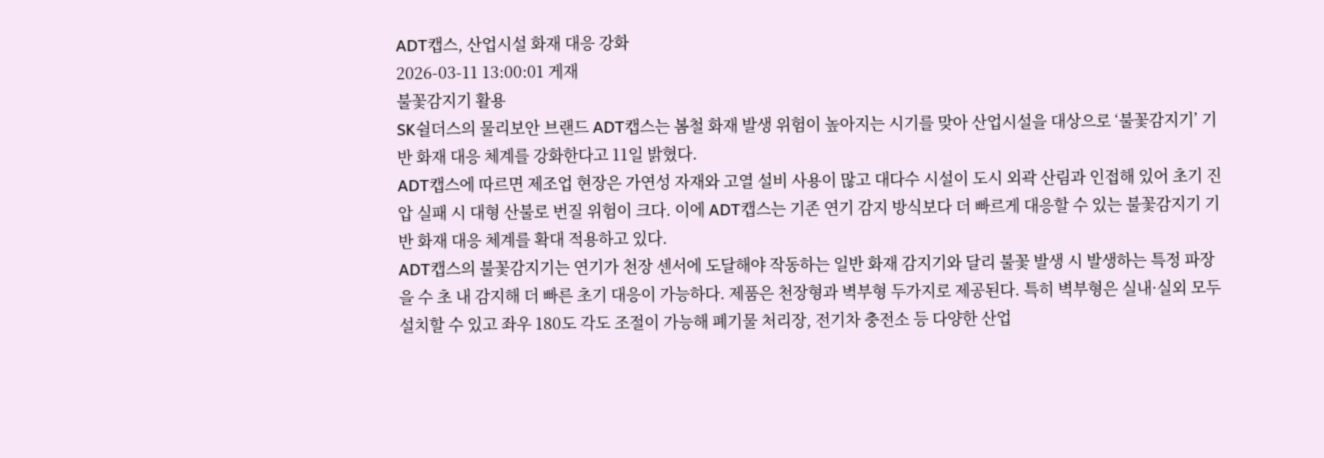ADT캡스, 산업시설 화재 대응 강화
2026-03-11 13:00:01 게재
불꽃감지기 활용
SK쉴더스의 물리보안 브랜드 ADT캡스는 봄철 화재 발생 위험이 높아지는 시기를 맞아 산업시설을 대상으로 ‘불꽃감지기’ 기반 화재 대응 체계를 강화한다고 11일 밝혔다.
ADT캡스에 따르면 제조업 현장은 가연성 자재와 고열 설비 사용이 많고 대다수 시설이 도시 외곽 산림과 인접해 있어 초기 진압 실패 시 대형 산불로 번질 위험이 크다. 이에 ADT캡스는 기존 연기 감지 방식보다 더 빠르게 대응할 수 있는 불꽃감지기 기반 화재 대응 체계를 확대 적용하고 있다.
ADT캡스의 불꽃감지기는 연기가 천장 센서에 도달해야 작동하는 일반 화재 감지기와 달리 불꽃 발생 시 발생하는 특정 파장을 수 초 내 감지해 더 빠른 초기 대응이 가능하다. 제품은 천장형과 벽부형 두가지로 제공된다. 특히 벽부형은 실내·실외 모두 설치할 수 있고 좌우 180도 각도 조절이 가능해 폐기물 처리장, 전기차 충전소 등 다양한 산업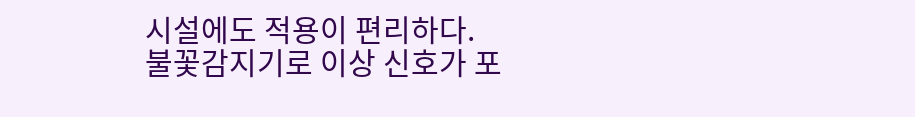시설에도 적용이 편리하다.
불꽃감지기로 이상 신호가 포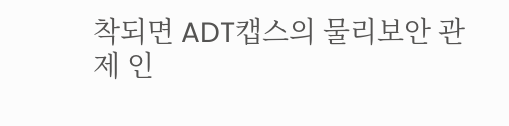착되면 ADT캡스의 물리보안 관제 인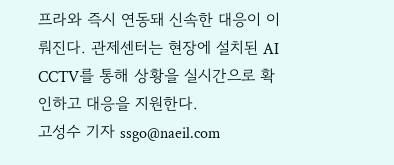프라와 즉시 연동돼 신속한 대응이 이뤄진다. 관제센터는 현장에 설치된 AI CCTV를 통해 상황을 실시간으로 확인하고 대응을 지원한다.
고성수 기자 ssgo@naeil.com